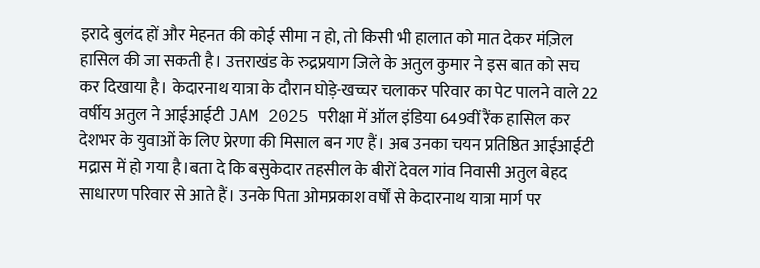इरादे बुलंद हों और मेहनत की कोई सीमा न हो, तो किसी भी हालात को मात देकर मंज़िल हासिल की जा सकती है। उत्तराखंड के रुद्रप्रयाग जिले के अतुल कुमार ने इस बात को सच कर दिखाया है। केदारनाथ यात्रा के दौरान घोड़े-खच्चर चलाकर परिवार का पेट पालने वाले 22 वर्षीय अतुल ने आईआईटी JAM 2025 परीक्षा में ऑल इंडिया 649वीं रैंक हासिल कर देशभर के युवाओं के लिए प्रेरणा की मिसाल बन गए हैं। अब उनका चयन प्रतिष्ठित आईआईटी मद्रास में हो गया है।बता दे कि बसुकेदार तहसील के बीरों देवल गांव निवासी अतुल बेहद साधारण परिवार से आते हैं। उनके पिता ओमप्रकाश वर्षों से केदारनाथ यात्रा मार्ग पर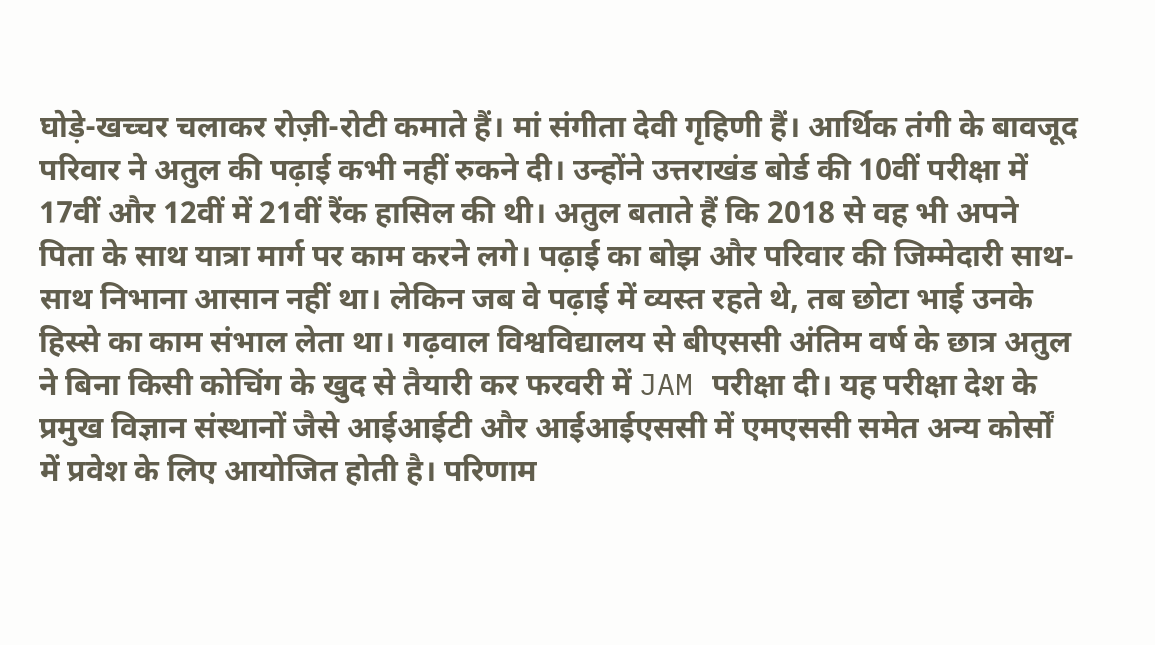घोड़े-खच्चर चलाकर रोज़ी-रोटी कमाते हैं। मां संगीता देवी गृहिणी हैं। आर्थिक तंगी के बावजूद परिवार ने अतुल की पढ़ाई कभी नहीं रुकने दी। उन्होंने उत्तराखंड बोर्ड की 10वीं परीक्षा में 17वीं और 12वीं में 21वीं रैंक हासिल की थी। अतुल बताते हैं कि 2018 से वह भी अपने पिता के साथ यात्रा मार्ग पर काम करने लगे। पढ़ाई का बोझ और परिवार की जिम्मेदारी साथ-साथ निभाना आसान नहीं था। लेकिन जब वे पढ़ाई में व्यस्त रहते थे, तब छोटा भाई उनके हिस्से का काम संभाल लेता था। गढ़वाल विश्वविद्यालय से बीएससी अंतिम वर्ष के छात्र अतुल ने बिना किसी कोचिंग के खुद से तैयारी कर फरवरी में JAM परीक्षा दी। यह परीक्षा देश के प्रमुख विज्ञान संस्थानों जैसे आईआईटी और आईआईएससी में एमएससी समेत अन्य कोर्सों में प्रवेश के लिए आयोजित होती है। परिणाम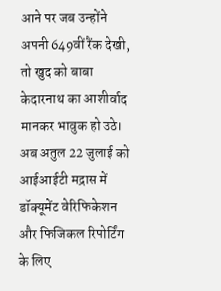आने पर जब उन्होंने अपनी 649वीं रैंक देखी, तो खुद को बाबा केदारनाथ का आशीर्वाद मानकर भावुक हो उठे। अब अतुल 22 जुलाई को आईआईटी मद्रास में डॉक्यूमेंट वेरिफिकेशन और फिजिकल रिपोर्टिंग के लिए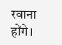रवाना होंगे।